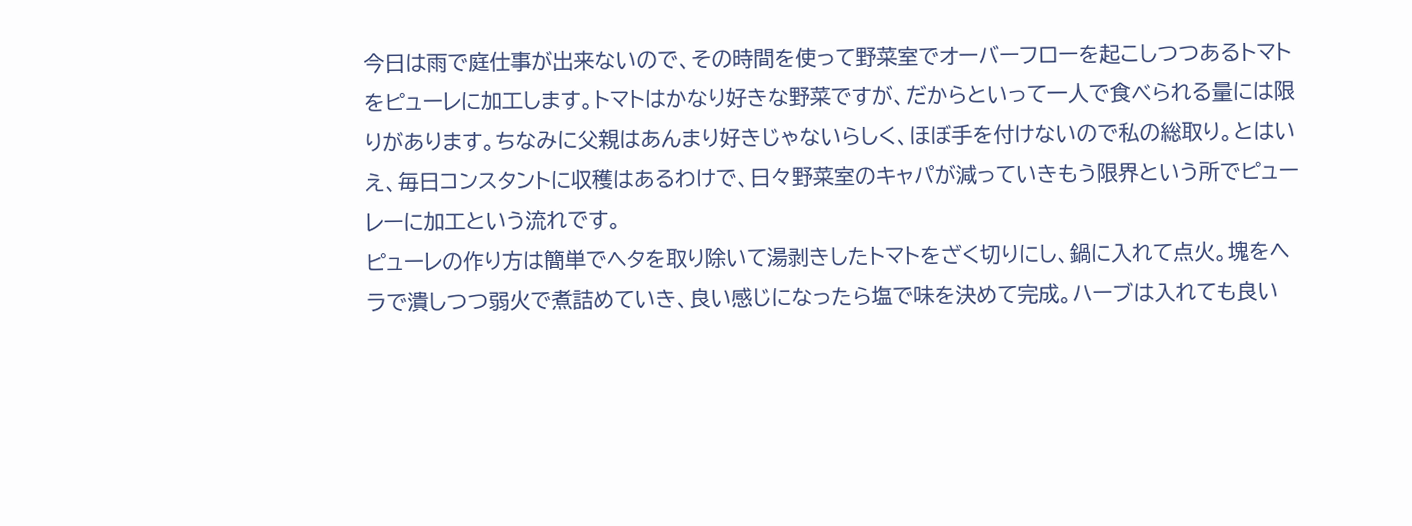今日は雨で庭仕事が出来ないので、その時間を使って野菜室でオーバーフローを起こしつつあるトマトをピューレに加工します。トマトはかなり好きな野菜ですが、だからといって一人で食べられる量には限りがあります。ちなみに父親はあんまり好きじゃないらしく、ほぼ手を付けないので私の総取り。とはいえ、毎日コンスタントに収穫はあるわけで、日々野菜室のキャパが減っていきもう限界という所でピューレーに加工という流れです。
ピューレの作り方は簡単でヘタを取り除いて湯剥きしたトマトをざく切りにし、鍋に入れて点火。塊をヘラで潰しつつ弱火で煮詰めていき、良い感じになったら塩で味を決めて完成。ハーブは入れても良い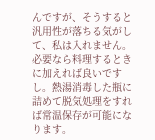んですが、そうすると汎用性が落ちる気がして、私は入れません。必要なら料理するときに加えれば良いですし。熱湯消毒した瓶に詰めて脱気処理をすれば常温保存が可能になります。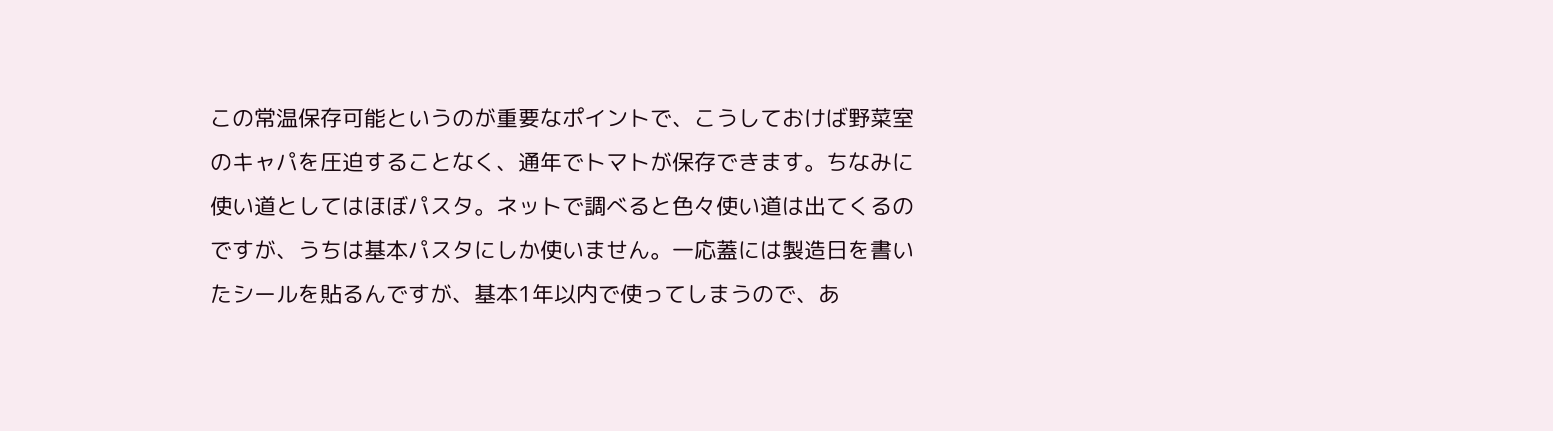この常温保存可能というのが重要なポイントで、こうしておけば野菜室のキャパを圧迫することなく、通年でトマトが保存できます。ちなみに使い道としてはほぼパスタ。ネットで調べると色々使い道は出てくるのですが、うちは基本パスタにしか使いません。一応蓋には製造日を書いたシールを貼るんですが、基本1年以内で使ってしまうので、あ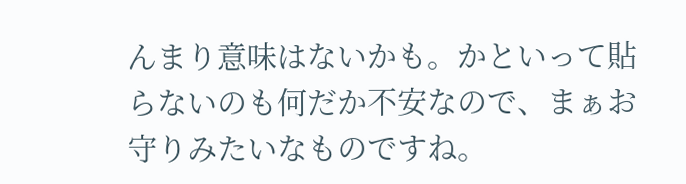んまり意味はないかも。かといって貼らないのも何だか不安なので、まぁお守りみたいなものですね。